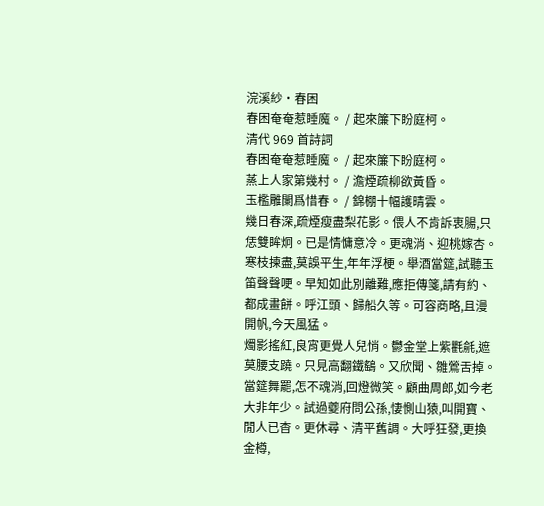浣溪紗·春困
春困奄奄惹睡魔。 / 起來簾下盼庭柯。
清代 969 首詩詞
春困奄奄惹睡魔。 / 起來簾下盼庭柯。
蒸上人家第幾村。 / 澹煙疏柳欲黃昏。
玉檻雕闌爲惜春。 / 錦棚十幅護晴雲。
幾日春深,疏煙瘦盡梨花影。偎人不肯訴衷腸,只恁雙眸炯。已是情慵意冷。更魂消、迎桃嫁杏。寒枝揀盡,莫誤平生,年年浮梗。舉酒當筵,試聽玉笛聲聲哽。早知如此別離難,應拒傳箋,請有約、都成畫餅。呼江頭、歸船久等。可容商略,且漫開帆,今天風猛。
燭影搖紅,良宵更覺人兒悄。鬱金堂上紫氍毹,遮莫腰支蹺。只見高翻鐵鷂。又欣聞、雛鶯舌掉。當筵舞罷,怎不魂消,回燈微笑。顧曲周郎,如今老大非年少。試過夔府問公孫,悽惻山猿,叫開寶、閒人已杳。更休尋、清平舊調。大呼狂發,更換金樽,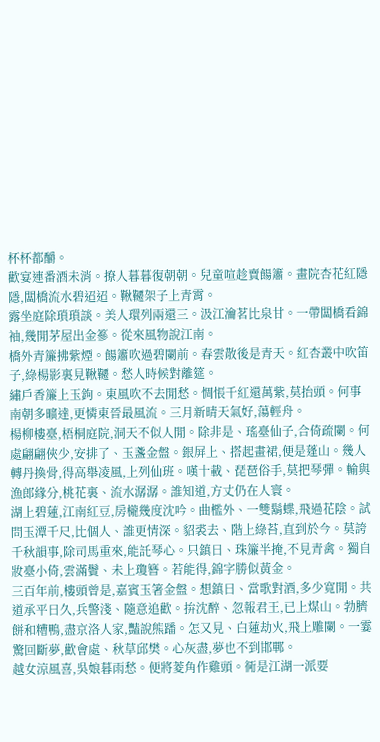杯杯都釂。
歡宴連番酒未消。撩人暮暮復朝朝。兒童喧趁賣餳簫。畫院杏花紅隱隱,闆橋流水碧迢迢。鞦韆架子上青霄。
露坐庭除瑣瑣談。美人環列兩還三。汲江瀹茗比泉甘。一帶闆橋看錦袖,幾閒茅屋出金篸。從來風物說江南。
橋外青簾拂紫煙。餳簫吹過碧闌前。春雲散後是青天。紅杏叢中吹笛子,綠楊影裏見鞦韆。愁人時候對離筵。
繡戶香簾上玉鉤。東風吹不去閒愁。惆悵千紅還萬紫,莫抬頭。何事南朝多曠達,更憐東晉最風流。三月新晴天氣好,蕩輕舟。
楊柳樓臺,梧桐庭院,洞天不似人閒。除非是、瑤臺仙子,合倚疏闌。何處翩翩俠少,安排了、玉盞金盤。銀屏上、搭起畫裙,便是蓬山。幾人轉丹換骨,得高舉凌風,上列仙班。嘆十載、琵琶俗手,莫把琴彈。輸與漁郎緣分,桃花裏、流水潺潺。誰知道,方丈仍在人寰。
湖上碧蓮,江南紅豆,房櫳幾度沈吟。曲檻外、一雙鬍蝶,飛過花陰。試問玉潭千尺,比個人、誰更情深。貂裘去、階上綠苔,直到於今。莫誇千秋韻事,除司馬重來,能託琴心。只鎮日、珠簾半掩,不見青禽。獨自妝臺小倚,雲滿鬢、未上瓊簪。若能得,錦字勝似黃金。
三百年前,樓頭曾是,嘉賓玉箸金盤。想鎮日、當歌對酒,多少寬閒。共道承平日久,兵警淺、隨意追歡。拚沈醉、忽報君王,已上煤山。勃臍餅和糟鴨,盡京洛人家,豔說熊蹯。怎又見、白蓮劫火,飛上雕闌。一霎驚回斷夢,歡會處、秋草邱樊。心灰盡,夢也不到邯鄲。
越女涼風喜,吳娘暮雨愁。便將菱角作雞頭。衕是江湖一派要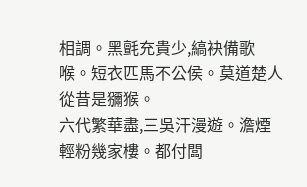相調。黑氈充貴少,縞袂備歌喉。短衣匹馬不公侯。莫道楚人從昔是獼猴。
六代繁華盡,三吳汗漫遊。澹煙輕粉幾家樓。都付闆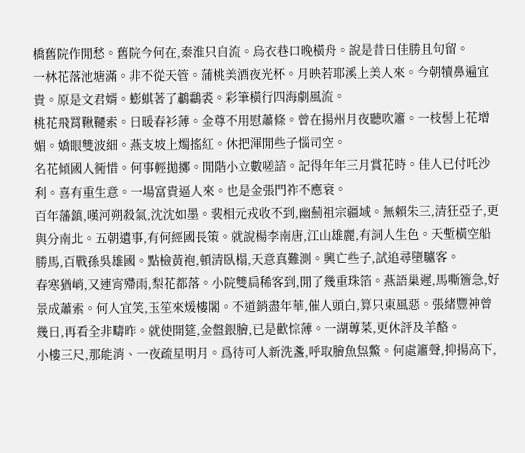橋舊院作閒愁。舊院今何在,秦淮只自流。烏衣巷口晚橫舟。說是昔日佳勝且句留。
一林花落池塘滿。非不從天管。蒲桃美酒夜光杯。月映若耶溪上美人來。今朝犢鼻遍宜貴。原是文君婿。蟛蜞著了鷫鸘裘。彩筆橫行四海劇風流。
桃花飛罥鞦韆索。日暖春衫薄。金尊不用慰蕭條。曾在揚州月夜聽吹簫。一枝髻上花增媚。嬌眼雙波細。燕支坡上燭搖紅。休把渾閒些子惱司空。
名花傾國人衕惜。何事輕拋擲。閒階小立數嗟諮。記得年年三月賞花時。佳人已付吒沙利。喜有重生意。一場富貴逼人來。也是金張門祚不應衰。
百年藩鎮,嘆河朔殺氣,沈沈如墨。裴相元戎收不到,幽薊祖宗疆域。無賴朱三,清狂亞子,更與分南北。五朝遺事,有何經國長策。就說楊李南唐,江山雄麗,有詞人生色。天塹橫空船勝馬,百戰孫吳雄國。點檢黃袍,頓清臥榻,天意真難測。興亡些子,試追尋墮驢客。
春寒猶峭,又連宵殢雨,梨花都落。小院雙扃稀客到,閒了幾重珠箔。燕語巢遲,馬嘶簷急,好景成蕭索。何人宜笑,玉笙來煖樓閣。不道銷盡年華,催人頭白,算只東風惡。張緒豐神曾幾日,再看全非疇昨。就使開筵,金盤銀膾,已是歡悰薄。一湖蓴菜,更休評及羊酪。
小樓三尺,那能消、一夜疏星明月。爲待可人新洗盞,呼取膾魚炰鱉。何處簫聲,抑揚高下,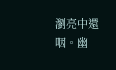瀏亮中還咽。幽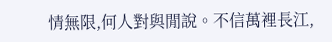情無限,何人對與閒說。不信萬裡長江,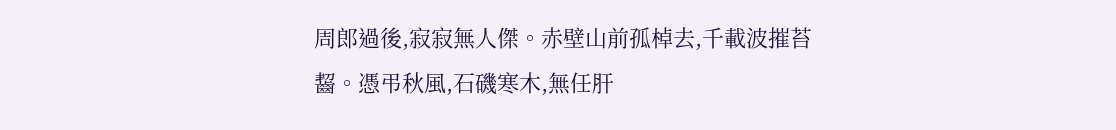周郎過後,寂寂無人傑。赤壁山前孤棹去,千載波摧苔齧。憑弔秋風,石磯寒木,無任肝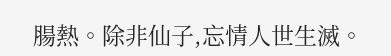腸熱。除非仙子,忘情人世生滅。